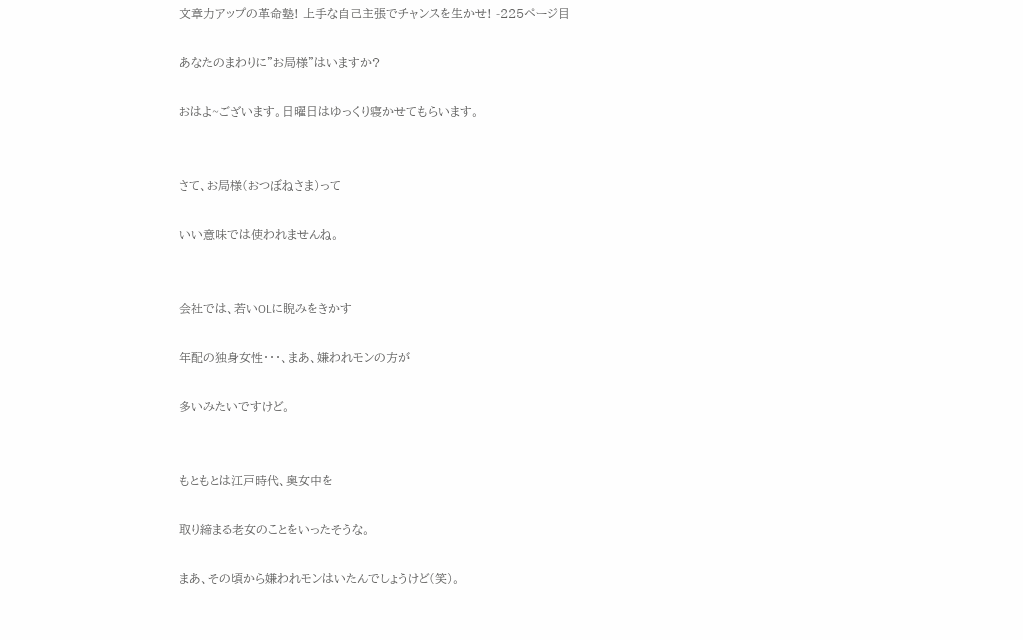文章力アップの革命塾! 上手な自己主張でチャンスを生かせ! -225ページ目

あなたのまわりに”お局様”はいますか?

おはよ~ございます。日曜日はゆっくり寝かせてもらいます。


さて、お局様(おつぼねさま)って

いい意味では使われませんね。


会社では、若いOLに睨みをきかす

年配の独身女性・・・、まあ、嫌われモンの方が

多いみたいですけど。


もともとは江戸時代、奥女中を

取り締まる老女のことをいったそうな。

まあ、その頃から嫌われモンはいたんでしょうけど(笑)。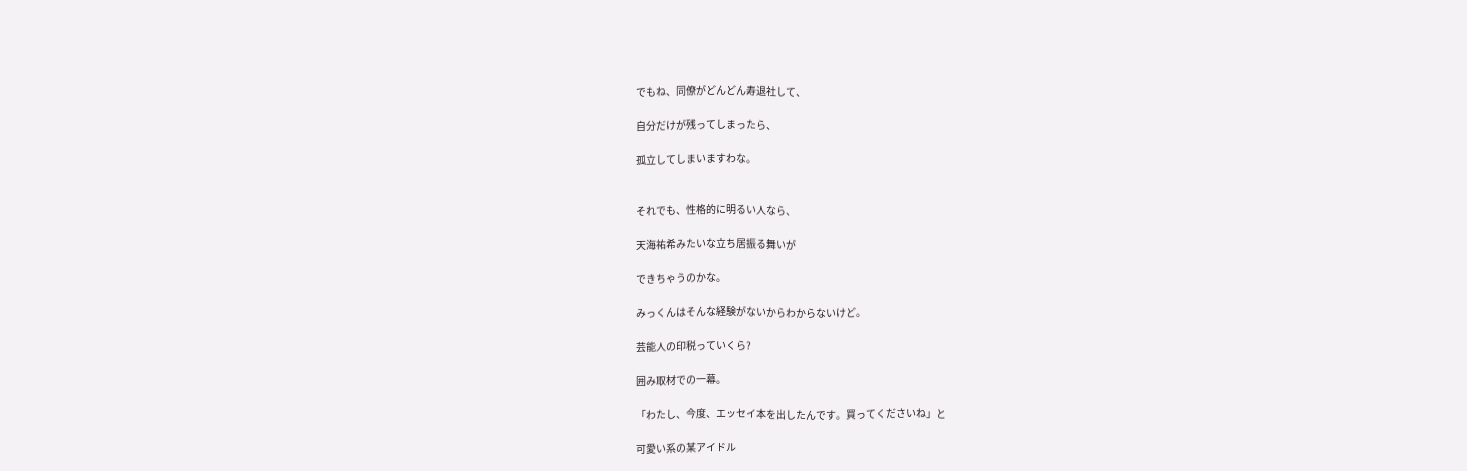でもね、同僚がどんどん寿退社して、

自分だけが残ってしまったら、

孤立してしまいますわな。


それでも、性格的に明るい人なら、

天海祐希みたいな立ち居振る舞いが

できちゃうのかな。

みっくんはそんな経験がないからわからないけど。

芸能人の印税っていくら?

囲み取材での一幕。

「わたし、今度、エッセイ本を出したんです。買ってくださいね」と

可愛い系の某アイドル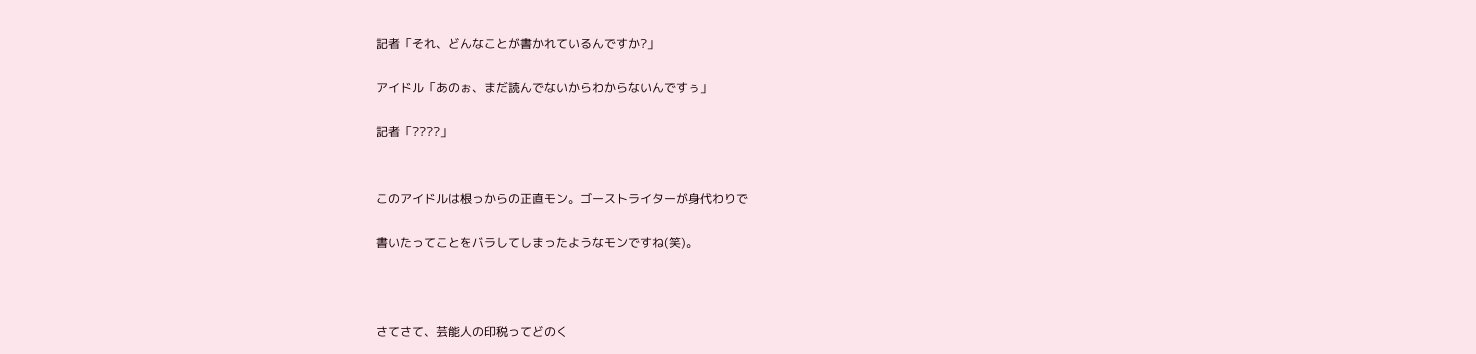記者「それ、どんなことが書かれているんですか?」

アイドル「あのぉ、まだ読んでないからわからないんですぅ」

記者「????」


このアイドルは根っからの正直モン。ゴーストライターが身代わりで

書いたってことをバラしてしまったようなモンですね(笑)。



さてさて、芸能人の印税ってどのく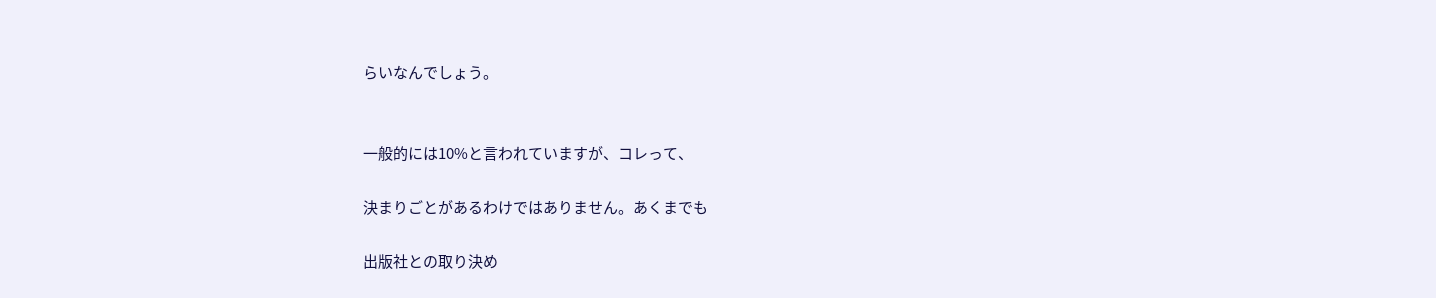らいなんでしょう。


一般的には10%と言われていますが、コレって、

決まりごとがあるわけではありません。あくまでも

出版社との取り決め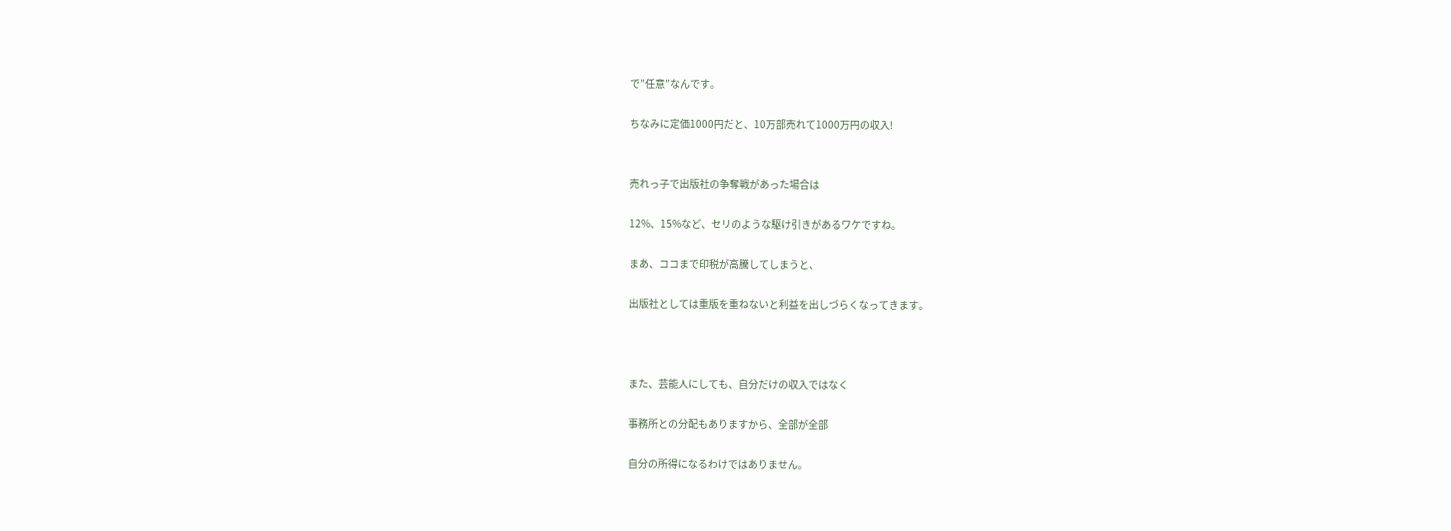で”任意”なんです。

ちなみに定価1000円だと、10万部売れて1000万円の収入!


売れっ子で出版社の争奪戦があった場合は

12%、15%など、セリのような駆け引きがあるワケですね。

まあ、ココまで印税が高騰してしまうと、

出版社としては重版を重ねないと利益を出しづらくなってきます。



また、芸能人にしても、自分だけの収入ではなく

事務所との分配もありますから、全部が全部

自分の所得になるわけではありません。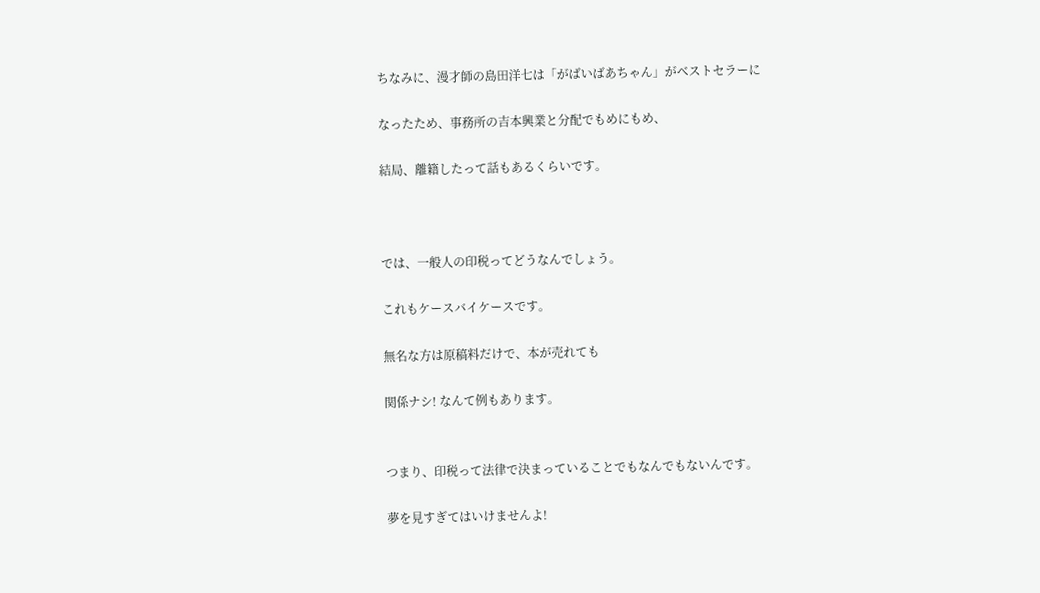ちなみに、漫才師の島田洋七は「がばいばあちゃん」がベストセラーに

なったため、事務所の吉本興業と分配でもめにもめ、

結局、離籍したって話もあるくらいです。



では、一般人の印税ってどうなんでしょう。

これもケースバイケースです。

無名な方は原稿料だけで、本が売れても

関係ナシ! なんて例もあります。


つまり、印税って法律で決まっていることでもなんでもないんです。

夢を見すぎてはいけませんよ!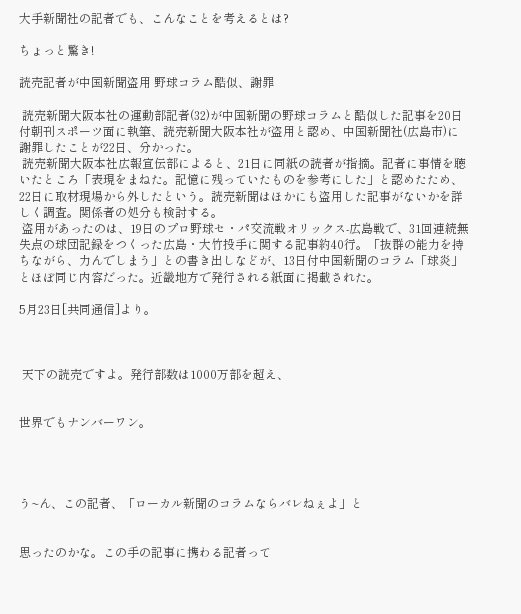大手新聞社の記者でも、こんなことを考えるとは?

ちょっと驚き!

読売記者が中国新聞盗用 野球コラム酷似、謝罪

 読売新聞大阪本社の運動部記者(32)が中国新聞の野球コラムと酷似した記事を20日付朝刊スポーツ面に執筆、読売新聞大阪本社が盗用と認め、中国新聞社(広島市)に謝罪したことが22日、分かった。
 読売新聞大阪本社広報宣伝部によると、21日に同紙の読者が指摘。記者に事情を聴いたところ「表現をまねた。記憶に残っていたものを参考にした」と認めたため、22日に取材現場から外したという。読売新聞はほかにも盗用した記事がないかを詳しく調査。関係者の処分も検討する。
 盗用があったのは、19日のプロ野球セ・パ交流戦オリックス-広島戦で、31回連続無失点の球団記録をつくった広島・大竹投手に関する記事約40行。「抜群の能力を持ちながら、力んでしまう」との書き出しなどが、13日付中国新聞のコラム「球炎」とほぼ同じ内容だった。近畿地方で発行される紙面に掲載された。

5月23日[共同通信]より。



 天下の読売ですよ。発行部数は1000万部を超え、


世界でもナンバーワン。




う~ん、この記者、「ローカル新聞のコラムならバレねぇよ」と


思ったのかな。この手の記事に携わる記者って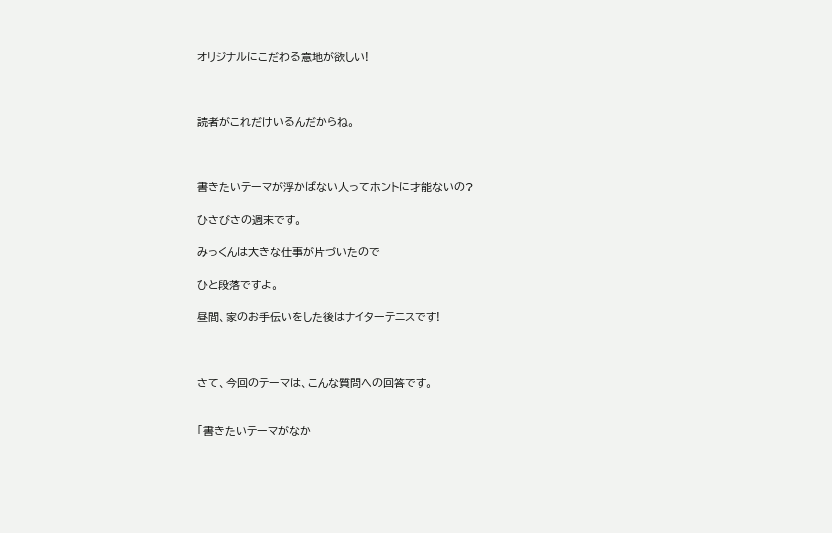オリジナルにこだわる意地が欲しい!



読者がこれだけいるんだからね。



書きたいテーマが浮かばない人ってホントに才能ないの?

ひさびさの週末です。

みっくんは大きな仕事が片づいたので

ひと段落ですよ。

昼間、家のお手伝いをした後はナイターテニスです!



さて、今回のテーマは、こんな質問への回答です。


「書きたいテーマがなか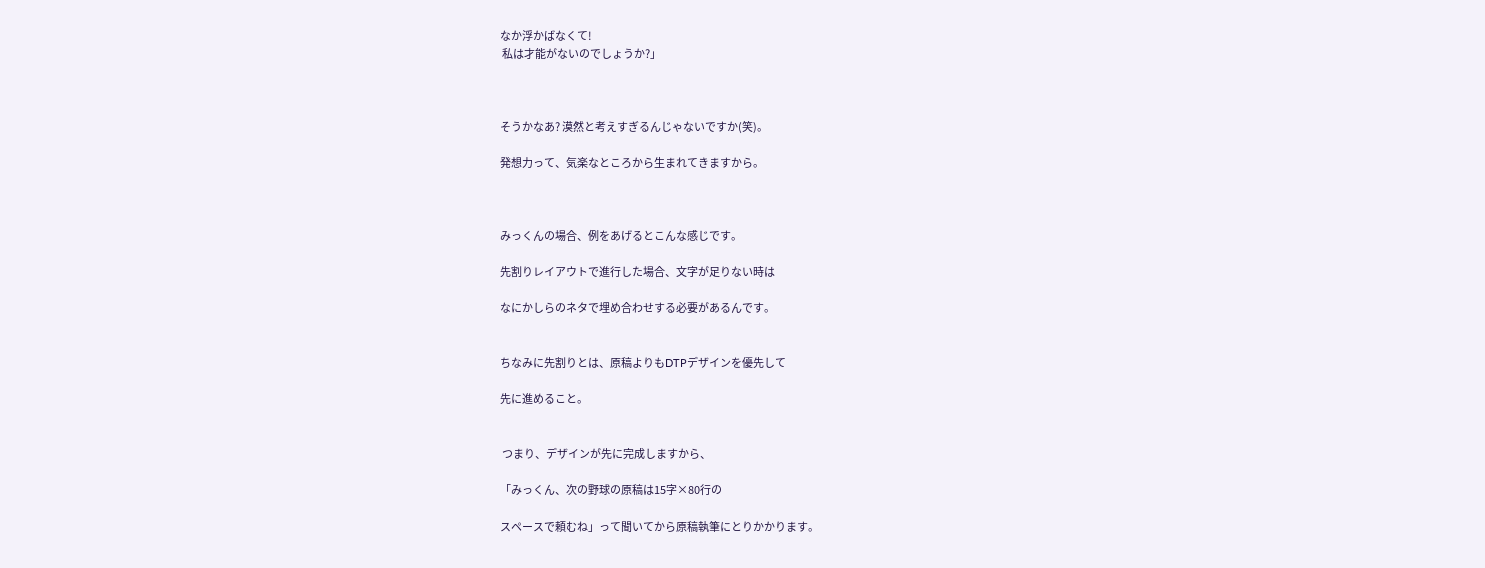なか浮かばなくて!
 私は才能がないのでしょうか?」



そうかなあ? 漠然と考えすぎるんじゃないですか(笑)。

発想力って、気楽なところから生まれてきますから。



みっくんの場合、例をあげるとこんな感じです。

先割りレイアウトで進行した場合、文字が足りない時は

なにかしらのネタで埋め合わせする必要があるんです。


ちなみに先割りとは、原稿よりもDTPデザインを優先して

先に進めること。


 つまり、デザインが先に完成しますから、

「みっくん、次の野球の原稿は15字×80行の

スペースで頼むね」って聞いてから原稿執筆にとりかかります。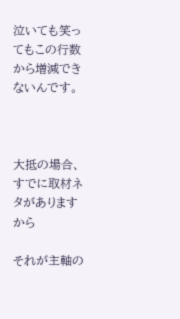泣いても笑ってもこの行数から増減できないんです。



大抵の場合、すでに取材ネタがありますから

それが主軸の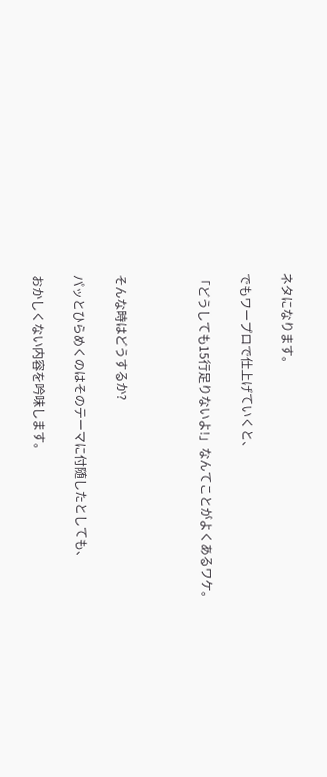ネタになります。

でもワープロで仕上げていくと、

「どうしても15行足りないよ!」なんてことがよくあるワケ。



そんな時はどうするか?

パッとひらめくのはそのテーマに付随したとしても、

おかしくない内容を吟味します。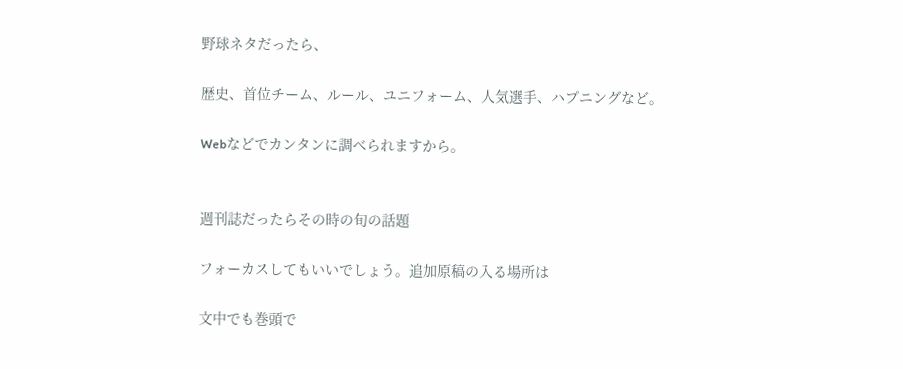野球ネタだったら、

歴史、首位チーム、ルール、ユニフォーム、人気選手、ハプニングなど。

Webなどでカンタンに調べられますから。


週刊誌だったらその時の旬の話題

フォーカスしてもいいでしょう。追加原稿の入る場所は

文中でも巻頭で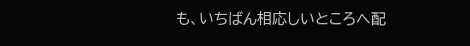も、いちばん相応しいところへ配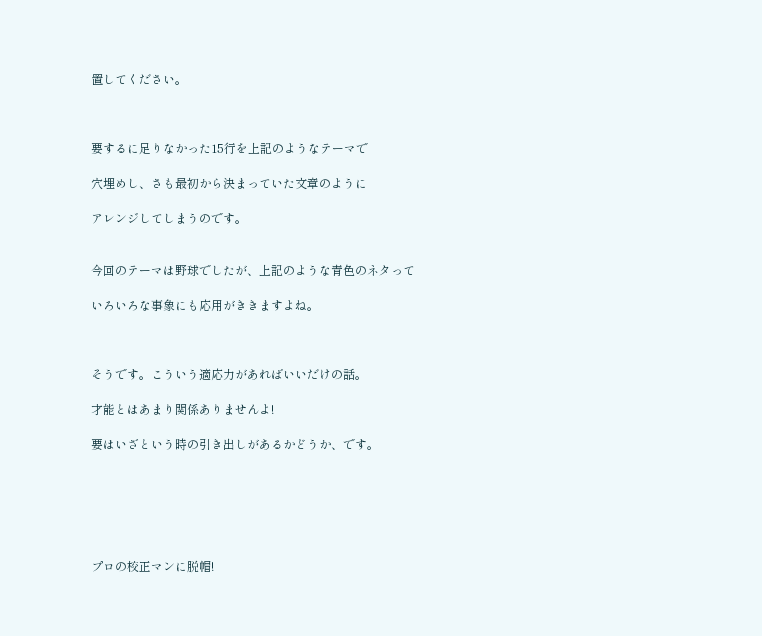置してください。



要するに足りなかった15行を上記のようなテーマで

穴埋めし、さも最初から決まっていた文章のように

アレンジしてしまうのです。


今回のテーマは野球でしたが、上記のような青色のネタって

いろいろな事象にも応用がききますよね。



そうです。こういう適応力があればいいだけの話。

才能とはあまり関係ありませんよ!

要はいざという時の引き出しがあるかどうか、です。






プロの校正マンに脱帽!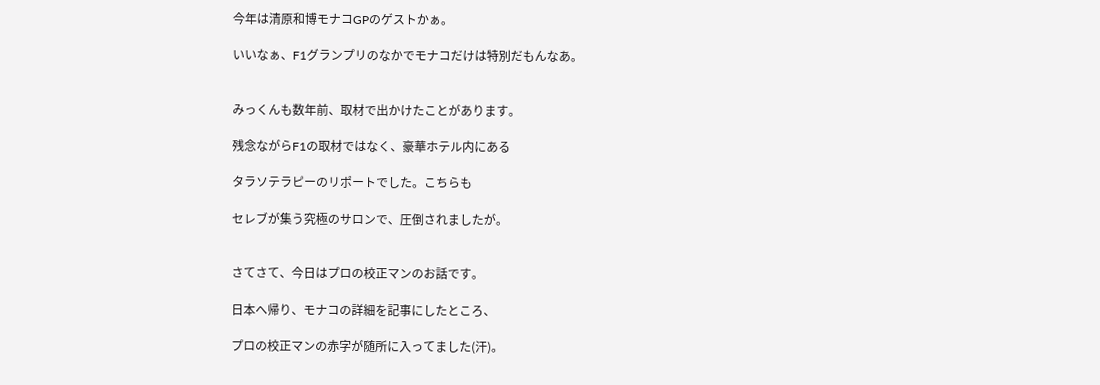今年は清原和博モナコGPのゲストかぁ。

いいなぁ、F1グランプリのなかでモナコだけは特別だもんなあ。


みっくんも数年前、取材で出かけたことがあります。

残念ながらF1の取材ではなく、豪華ホテル内にある

タラソテラピーのリポートでした。こちらも

セレブが集う究極のサロンで、圧倒されましたが。


さてさて、今日はプロの校正マンのお話です。

日本へ帰り、モナコの詳細を記事にしたところ、

プロの校正マンの赤字が随所に入ってました(汗)。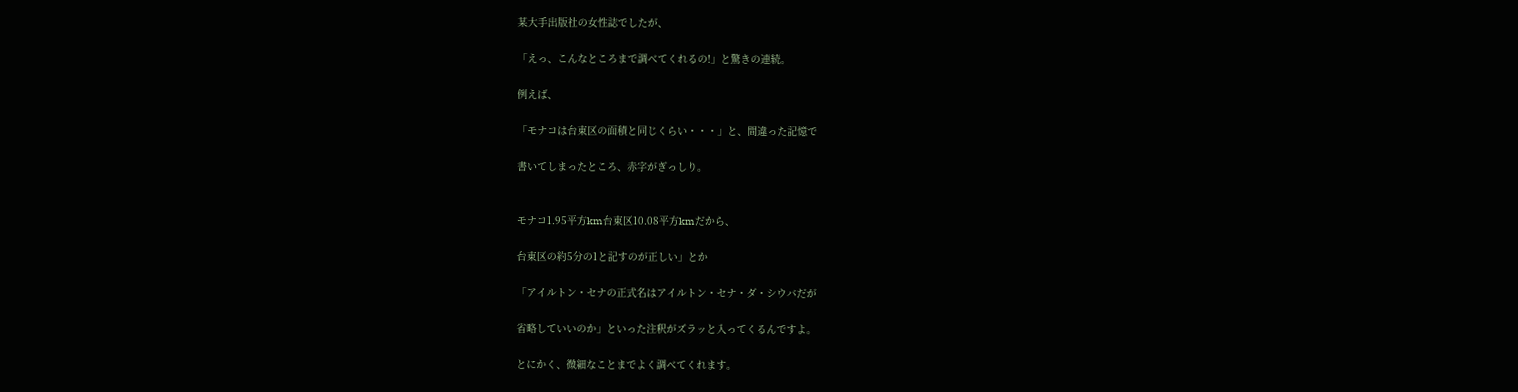某大手出版社の女性誌でしたが、

「えっ、こんなところまで調べてくれるの!」と驚きの連続。

例えば、

「モナコは台東区の面積と同じくらい・・・」と、間違った記憶で

書いてしまったところ、赤字がぎっしり。


モナコ1.95平方km台東区10.08平方kmだから、

台東区の約5分の1と記すのが正しい」とか

「アイルトン・セナの正式名はアイルトン・セナ・ダ・シウバだが

省略していいのか」といった注釈がズラッと入ってくるんですよ。

とにかく、微細なことまでよく調べてくれます。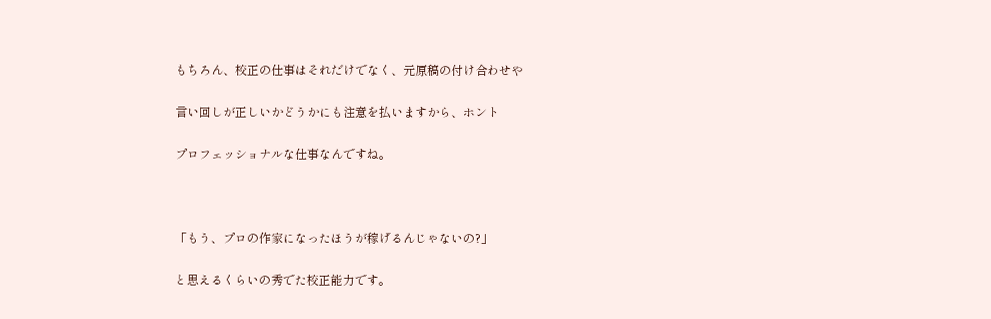もちろん、校正の仕事はそれだけでなく、元原稿の付け合わせや

言い回しが正しいかどうかにも注意を払いますから、ホント

プロフェッショナルな仕事なんですね。



「もう、プロの作家になったほうが稼げるんじゃないの?」

と思えるくらいの秀でた校正能力です。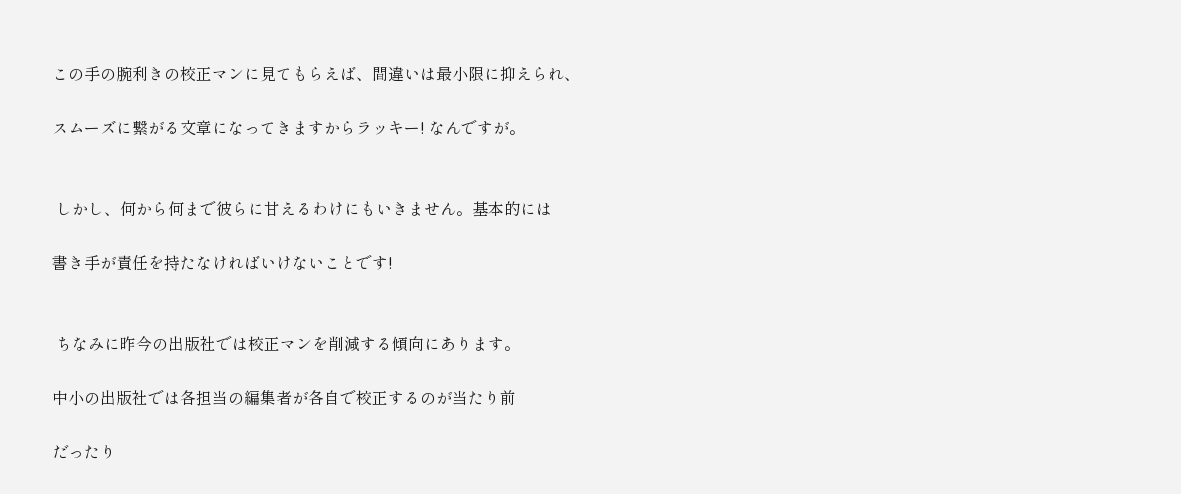この手の腕利きの校正マンに見てもらえば、間違いは最小限に抑えられ、

スムーズに繋がる文章になってきますからラッキー! なんですが。


 しかし、何から何まで彼らに甘えるわけにもいきません。基本的には

書き手が責任を持たなければいけないことです!


 ちなみに昨今の出版社では校正マンを削減する傾向にあります。

中小の出版社では各担当の編集者が各自で校正するのが当たり前

だったり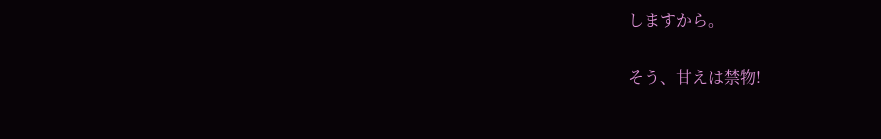しますから。


そう、甘えは禁物!